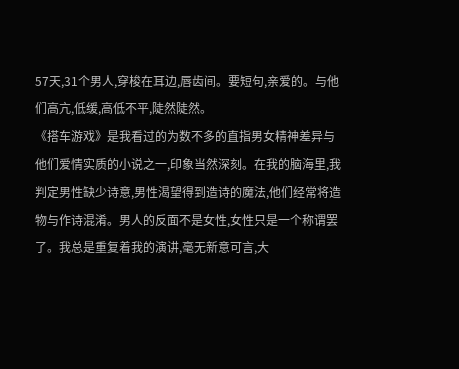57天,31个男人,穿梭在耳边,唇齿间。要短句,亲爱的。与他们高亢,低缓,高低不平,陡然陡然。
《搭车游戏》是我看过的为数不多的直指男女精神差异与他们爱情实质的小说之一,印象当然深刻。在我的脑海里,我判定男性缺少诗意,男性渴望得到造诗的魔法,他们经常将造物与作诗混淆。男人的反面不是女性,女性只是一个称谓罢了。我总是重复着我的演讲,毫无新意可言,大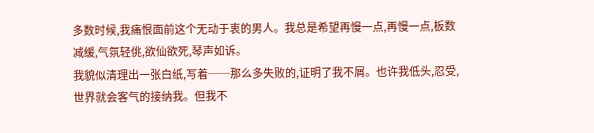多数时候,我痛恨面前这个无动于衷的男人。我总是希望再慢一点,再慢一点,板数减缓,气氛轻佻,欲仙欲死,琴声如诉。
我貌似清理出一张白纸,写着──那么多失败的,证明了我不屑。也许我低头,忍受,世界就会客气的接纳我。但我不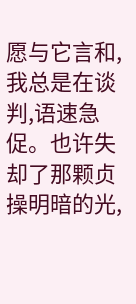愿与它言和,我总是在谈判,语速急促。也许失却了那颗贞操明暗的光,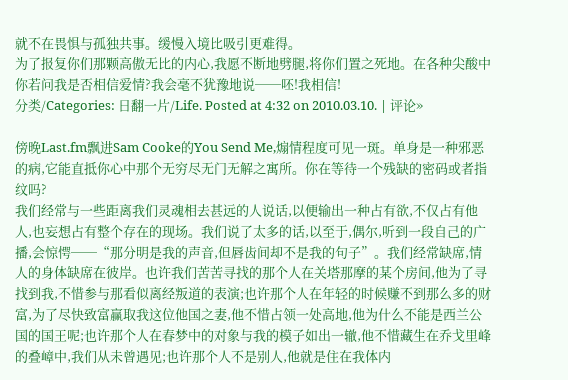就不在畏惧与孤独共事。缓慢入境比吸引更难得。
为了报复你们那颗高傲无比的内心,我愿不断地劈腿,将你们置之死地。在各种尖酸中你若问我是否相信爱情?我会毫不犹豫地说──呸!我相信!
分类/Categories: 日翻一片/Life. Posted at 4:32 on 2010.03.10. | 评论»

傍晚Last.fm飘进Sam Cooke的You Send Me,煽情程度可见一斑。单身是一种邪恶的病,它能直抵你心中那个无穷尽无门无解之寓所。你在等待一个残缺的密码或者指纹吗?
我们经常与一些距离我们灵魂相去甚远的人说话,以便输出一种占有欲,不仅占有他人,也妄想占有整个存在的现场。我们说了太多的话,以至于,偶尔,听到一段自己的广播,会惊愕──“那分明是我的声音,但唇齿间却不是我的句子”。我们经常缺席,情人的身体缺席在彼岸。也许我们苦苦寻找的那个人在关塔那摩的某个房间,他为了寻找到我,不惜参与那看似离经叛道的表演;也许那个人在年轻的时候赚不到那么多的财富,为了尽快致富赢取我这位他国之妻,他不惜占领一处高地,他为什么不能是西兰公国的国王呢;也许那个人在春梦中的对象与我的模子如出一辙,他不惜藏生在乔戈里峰的叠嶂中,我们从未曾遇见;也许那个人不是别人,他就是住在我体内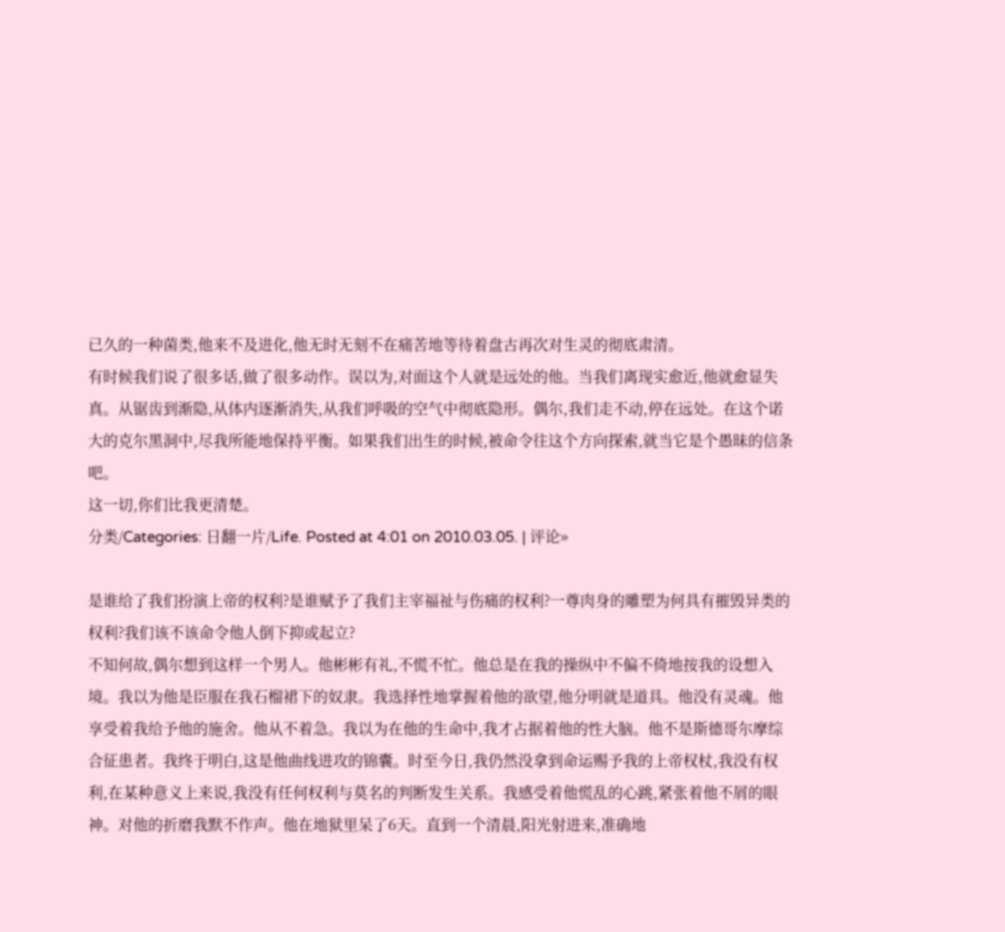已久的一种菌类,他来不及进化,他无时无刻不在痛苦地等待着盘古再次对生灵的彻底肃清。
有时候我们说了很多话,做了很多动作。误以为,对面这个人就是远处的他。当我们离现实愈近,他就愈显失真。从锯齿到渐隐,从体内逐渐消失,从我们呼吸的空气中彻底隐形。偶尔,我们走不动,停在远处。在这个诺大的克尔黑洞中,尽我所能地保持平衡。如果我们出生的时候,被命令往这个方向探索,就当它是个愚昧的信条吧。
这一切,你们比我更清楚。
分类/Categories: 日翻一片/Life. Posted at 4:01 on 2010.03.05. | 评论»

是谁给了我们扮演上帝的权利?是谁赋予了我们主宰福祉与伤痛的权利?一尊肉身的雕塑为何具有摧毁异类的权利?我们该不该命令他人倒下抑或起立?
不知何故,偶尔想到这样一个男人。他彬彬有礼,不慌不忙。他总是在我的操纵中不偏不倚地按我的设想入境。我以为他是臣服在我石榴裙下的奴隶。我选择性地掌握着他的欲望,他分明就是道具。他没有灵魂。他享受着我给予他的施舍。他从不着急。我以为在他的生命中,我才占据着他的性大脑。他不是斯德哥尔摩综合征患者。我终于明白,这是他曲线进攻的锦囊。时至今日,我仍然没拿到命运赐予我的上帝权杖,我没有权利,在某种意义上来说,我没有任何权利与莫名的判断发生关系。我感受着他慌乱的心跳,紧张着他不屑的眼神。对他的折磨我默不作声。他在地狱里呆了6天。直到一个清晨,阳光射进来,准确地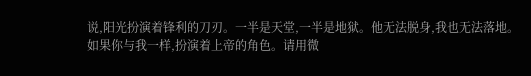说,阳光扮演着锋利的刀刃。一半是天堂,一半是地狱。他无法脱身,我也无法落地。
如果你与我一样,扮演着上帝的角色。请用微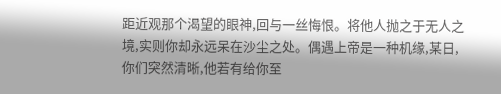距近观那个渴望的眼神,回与一丝悔恨。将他人抛之于无人之境,实则你却永远呆在沙尘之处。偶遇上帝是一种机缘,某日,你们突然清晰,他若有给你至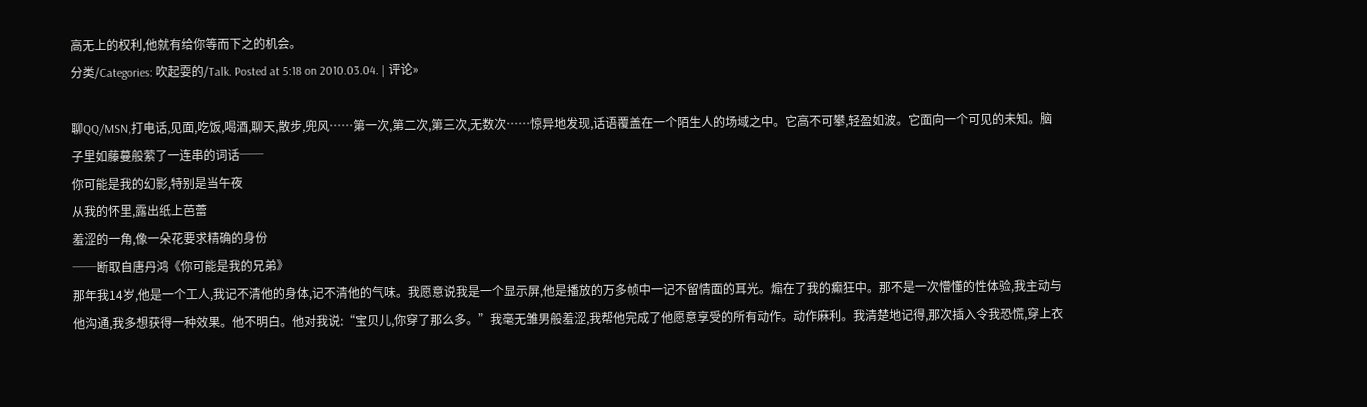高无上的权利,他就有给你等而下之的机会。
分类/Categories: 吹起耍的/Talk. Posted at 5:18 on 2010.03.04. | 评论»

聊QQ/MSN,打电话,见面,吃饭,喝酒,聊天,散步,兜风……第一次,第二次,第三次,无数次……惊异地发现,话语覆盖在一个陌生人的场域之中。它高不可攀,轻盈如波。它面向一个可见的未知。脑子里如藤蔓般萦了一连串的词话──
你可能是我的幻影,特别是当午夜
从我的怀里,露出纸上芭蕾
羞涩的一角,像一朵花要求精确的身份
──断取自唐丹鸿《你可能是我的兄弟》
那年我14岁,他是一个工人,我记不清他的身体,记不清他的气味。我愿意说我是一个显示屏,他是播放的万多帧中一记不留情面的耳光。煽在了我的癫狂中。那不是一次懵懂的性体验,我主动与他沟通,我多想获得一种效果。他不明白。他对我说:“宝贝儿,你穿了那么多。”我毫无雏男般羞涩,我帮他完成了他愿意享受的所有动作。动作麻利。我清楚地记得,那次插入令我恐慌,穿上衣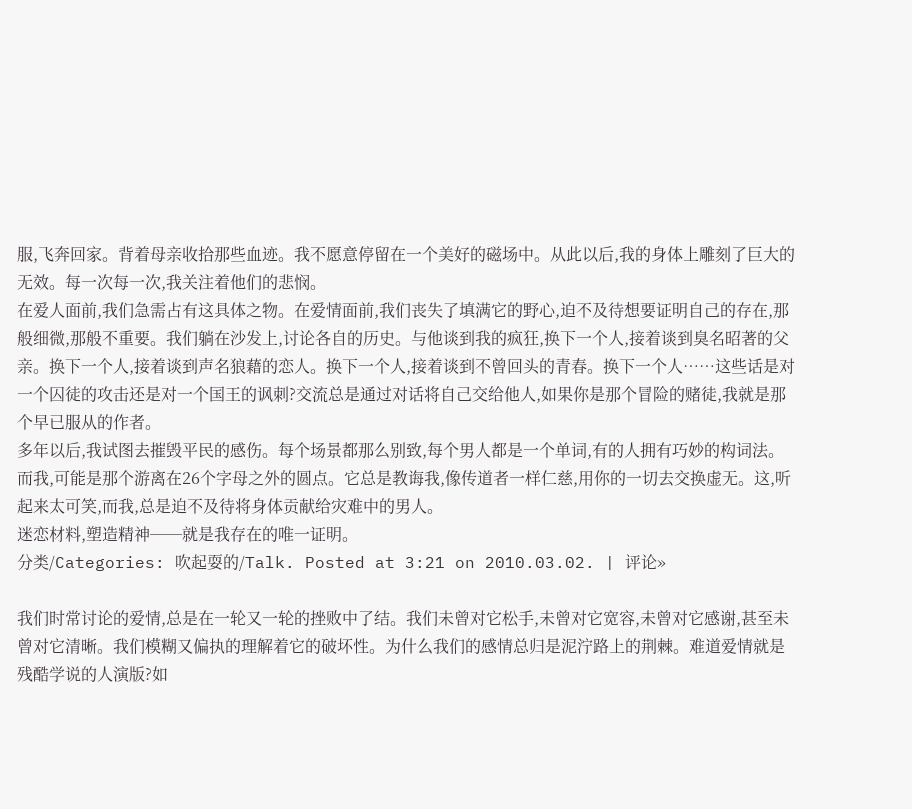服,飞奔回家。背着母亲收拾那些血迹。我不愿意停留在一个美好的磁场中。从此以后,我的身体上雕刻了巨大的无效。每一次每一次,我关注着他们的悲悯。
在爱人面前,我们急需占有这具体之物。在爱情面前,我们丧失了填满它的野心,迫不及待想要证明自己的存在,那般细微,那般不重要。我们躺在沙发上,讨论各自的历史。与他谈到我的疯狂,换下一个人,接着谈到臭名昭著的父亲。换下一个人,接着谈到声名狼藉的恋人。换下一个人,接着谈到不曾回头的青春。换下一个人……这些话是对一个囚徒的攻击还是对一个国王的讽刺?交流总是通过对话将自己交给他人,如果你是那个冒险的赌徒,我就是那个早已服从的作者。
多年以后,我试图去摧毁平民的感伤。每个场景都那么别致,每个男人都是一个单词,有的人拥有巧妙的构词法。而我,可能是那个游离在26个字母之外的圆点。它总是教诲我,像传道者一样仁慈,用你的一切去交换虚无。这,听起来太可笑,而我,总是迫不及待将身体贡献给灾难中的男人。
迷恋材料,塑造精神──就是我存在的唯一证明。
分类/Categories: 吹起耍的/Talk. Posted at 3:21 on 2010.03.02. | 评论»

我们时常讨论的爱情,总是在一轮又一轮的挫败中了结。我们未曾对它松手,未曾对它宽容,未曾对它感谢,甚至未曾对它清晰。我们模糊又偏执的理解着它的破坏性。为什么我们的感情总归是泥泞路上的荆棘。难道爱情就是残酷学说的人演版?如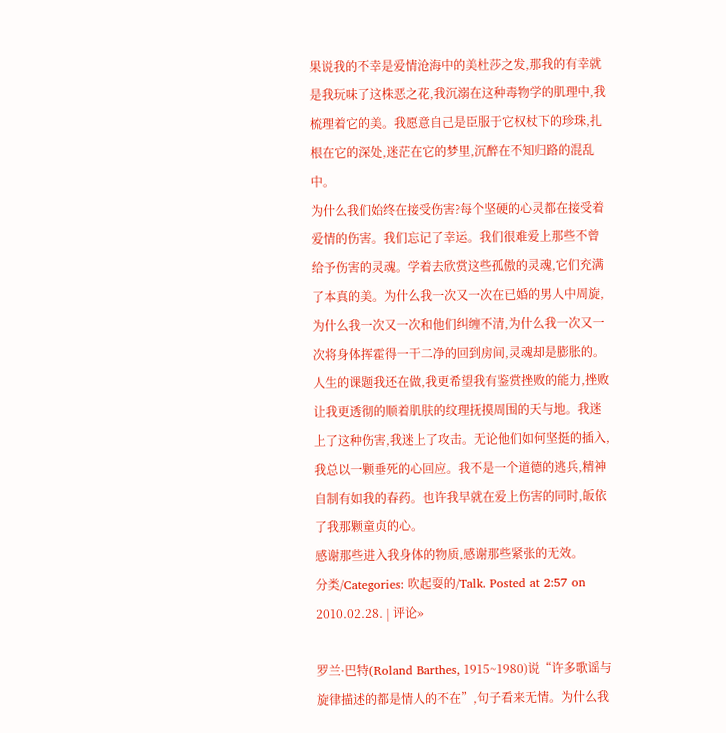果说我的不幸是爱情沧海中的美杜莎之发,那我的有幸就是我玩味了这株恶之花,我沉溺在这种毒物学的肌理中,我梳理着它的美。我愿意自己是臣服于它权杖下的珍珠,扎根在它的深处,迷茫在它的梦里,沉醉在不知归路的混乱中。
为什么我们始终在接受伤害?每个坚硬的心灵都在接受着爱情的伤害。我们忘记了幸运。我们很难爱上那些不曾给予伤害的灵魂。学着去欣赏这些孤傲的灵魂,它们充满了本真的美。为什么我一次又一次在已婚的男人中周旋,为什么我一次又一次和他们纠缠不清,为什么我一次又一次将身体挥霍得一干二净的回到房间,灵魂却是膨胀的。人生的课题我还在做,我更希望我有鉴赏挫败的能力,挫败让我更透彻的顺着肌肤的纹理抚摸周围的天与地。我迷上了这种伤害,我迷上了攻击。无论他们如何坚挺的插入,我总以一颗垂死的心回应。我不是一个道德的逃兵,精神自制有如我的春药。也许我早就在爱上伤害的同时,皈依了我那颗童贞的心。
感谢那些进入我身体的物质,感谢那些紧张的无效。
分类/Categories: 吹起耍的/Talk. Posted at 2:57 on 2010.02.28. | 评论»

罗兰·巴特(Roland Barthes, 1915~1980)说“许多歌谣与旋律描述的都是情人的不在”,句子看来无情。为什么我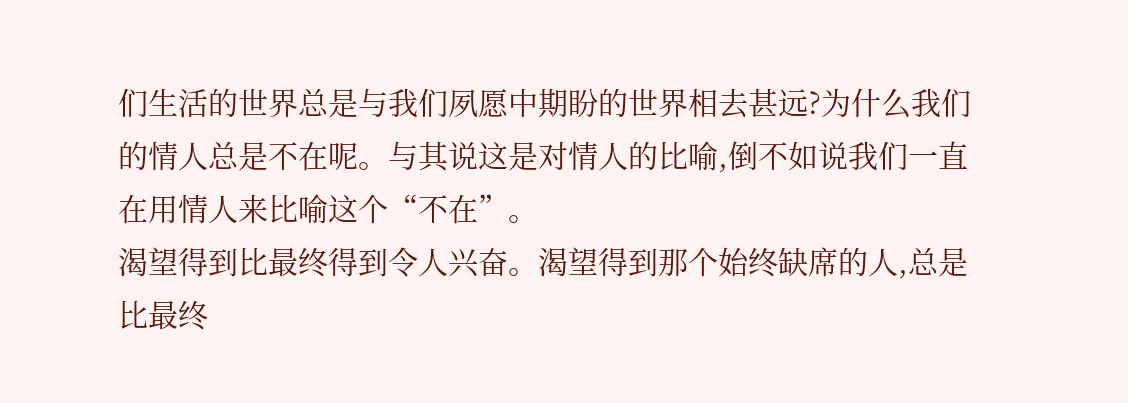们生活的世界总是与我们夙愿中期盼的世界相去甚远?为什么我们的情人总是不在呢。与其说这是对情人的比喻,倒不如说我们一直在用情人来比喻这个“不在”。
渴望得到比最终得到令人兴奋。渴望得到那个始终缺席的人,总是比最终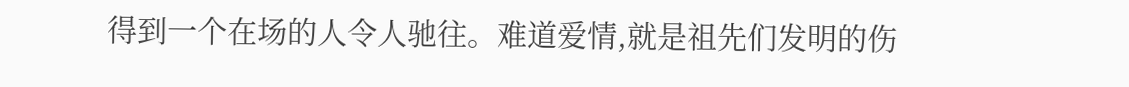得到一个在场的人令人驰往。难道爱情,就是祖先们发明的伤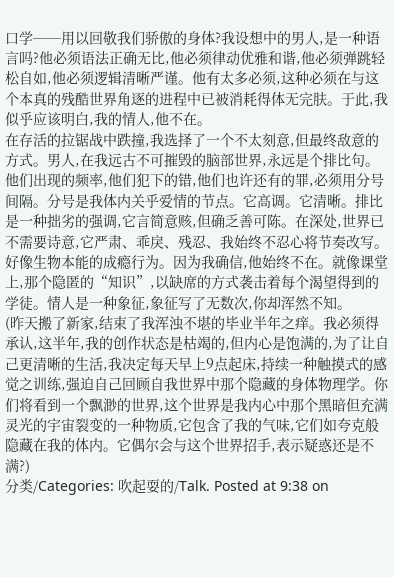口学──用以回敬我们骄傲的身体?我设想中的男人,是一种语言吗?他必须语法正确无比,他必须律动优雅和谐,他必须弹跳轻松自如,他必须逻辑清晰严谨。他有太多必须,这种必须在与这个本真的残酷世界角逐的进程中已被消耗得体无完肤。于此,我似乎应该明白,我的情人,他不在。
在存活的拉锯战中跌撞,我选择了一个不太刻意,但最终敌意的方式。男人,在我远古不可摧毁的脑部世界,永远是个排比句。他们出现的频率,他们犯下的错,他们也许还有的罪,必须用分号间隔。分号是我体内关乎爱情的节点。它高调。它清晰。排比是一种拙劣的强调,它言简意赅,但确乏善可陈。在深处,世界已不需要诗意,它严肃、乖戾、残忍、我始终不忍心将节奏改写。好像生物本能的成瘾行为。因为我确信,他始终不在。就像课堂上,那个隐匿的“知识”,以缺席的方式袭击着每个渴望得到的学徒。情人是一种象征,象征写了无数次,你却浑然不知。
(昨天搬了新家,结束了我浑浊不堪的毕业半年之痒。我必须得承认,这半年,我的创作状态是枯竭的,但内心是饱满的,为了让自己更清晰的生活,我决定每天早上9点起床,持续一种触摸式的感觉之训练,强迫自己回顾自我世界中那个隐藏的身体物理学。你们将看到一个飘渺的世界,这个世界是我内心中那个黑暗但充满灵光的宇宙裂变的一种物质,它包含了我的气味,它们如夸克般隐藏在我的体内。它偶尔会与这个世界招手,表示疑惑还是不满?)
分类/Categories: 吹起耍的/Talk. Posted at 9:38 on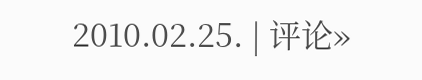2010.02.25. | 评论»